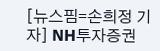[뉴스핌=손희정 기자] NH투자증권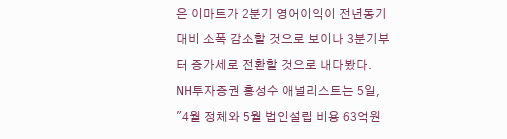은 이마트가 2분기 영어이익이 전년동기 대비 소폭 감소할 것으로 보이나 3분기부터 증가세로 전환할 것으로 내다봤다.
NH투자증권 홍성수 애널리스트는 5일, "4월 정체와 5월 법인설립 비용 63억원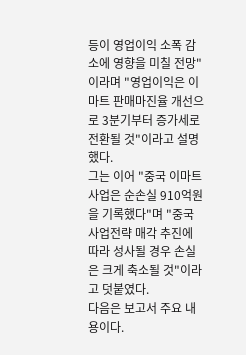등이 영업이익 소폭 감소에 영향을 미칠 전망"이라며 "영업이익은 이마트 판매마진율 개선으로 3분기부터 증가세로 전환될 것"이라고 설명했다.
그는 이어 "중국 이마트 사업은 순손실 910억원을 기록했다"며 "중국 사업전략 매각 추진에 따라 성사될 경우 손실은 크게 축소될 것"이라고 덧붙였다.
다음은 보고서 주요 내용이다.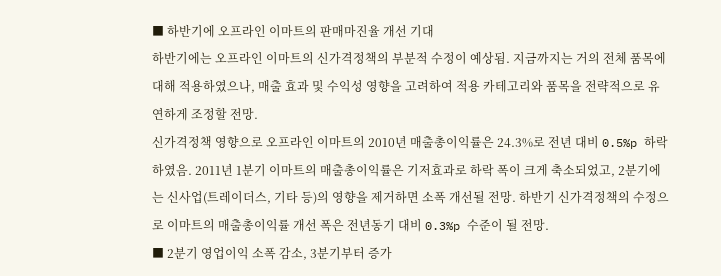■ 하반기에 오프라인 이마트의 판매마진율 개선 기대
하반기에는 오프라인 이마트의 신가격정책의 부분적 수정이 예상됨. 지금까지는 거의 전체 품목에 대해 적용하였으나, 매출 효과 및 수익성 영향을 고려하여 적용 카테고리와 품목을 전략적으로 유연하게 조정할 전망.
신가격정책 영향으로 오프라인 이마트의 2010년 매출총이익률은 24.3%로 전년 대비 0.5%p 하락하였음. 2011년 1분기 이마트의 매출총이익률은 기저효과로 하락 폭이 크게 축소되었고, 2분기에는 신사업(트레이더스, 기타 등)의 영향을 제거하면 소폭 개선될 전망. 하반기 신가격정책의 수정으로 이마트의 매출총이익률 개선 폭은 전년동기 대비 0.3%p 수준이 될 전망.
■ 2분기 영업이익 소폭 감소, 3분기부터 증가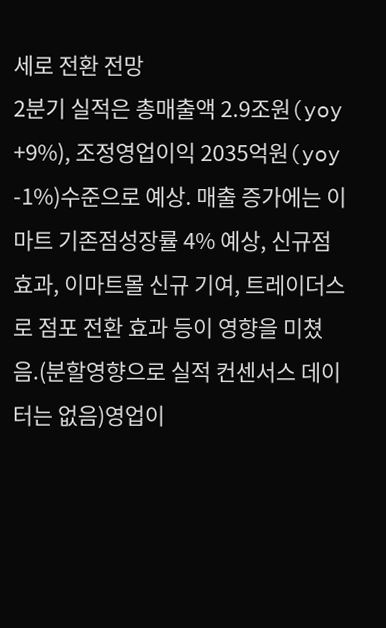세로 전환 전망
2분기 실적은 총매출액 2.9조원(yoy +9%), 조정영업이익 2035억원(yoy -1%)수준으로 예상. 매출 증가에는 이마트 기존점성장률 4% 예상, 신규점 효과, 이마트몰 신규 기여, 트레이더스로 점포 전환 효과 등이 영향을 미쳤음.(분할영향으로 실적 컨센서스 데이터는 없음)영업이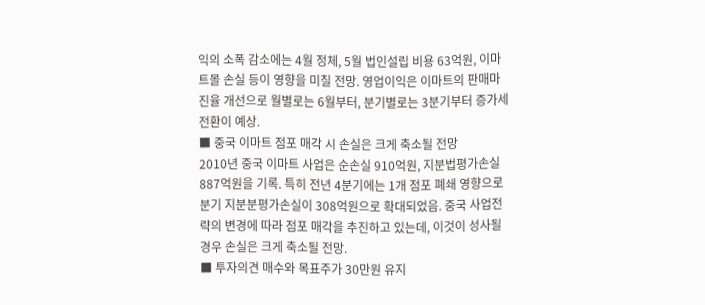익의 소폭 감소에는 4월 정체, 5월 법인설립 비용 63억원, 이마트몰 손실 등이 영향을 미칠 전망. 영업이익은 이마트의 판매마진율 개선으로 월별로는 6월부터, 분기별로는 3분기부터 증가세 전환이 예상.
■ 중국 이마트 점포 매각 시 손실은 크게 축소될 전망
2010년 중국 이마트 사업은 순손실 910억원, 지분법평가손실 887억원을 기록. 특히 전년 4분기에는 1개 점포 폐쇄 영향으로 분기 지분분평가손실이 308억원으로 확대되었음. 중국 사업전략의 변경에 따라 점포 매각을 추진하고 있는데, 이것이 성사될 경우 손실은 크게 축소될 전망.
■ 투자의견 매수와 목표주가 30만원 유지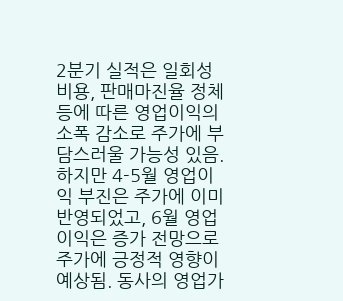2분기 실적은 일회성 비용, 판매마진율 정체 등에 따른 영업이익의 소폭 감소로 주가에 부담스러울 가능성 있음. 하지만 4-5월 영업이익 부진은 주가에 이미 반영되었고, 6월 영업이익은 증가 전망으로 주가에 긍정적 영향이 예상됨. 동사의 영업가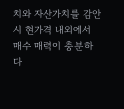치와 자산가치를 감안 시 현가격 내외에서 매수 매력이 충분하다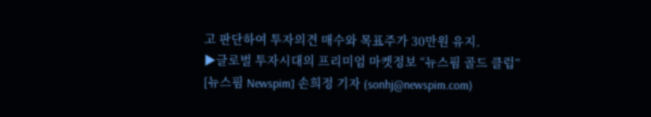고 판단하여 투자의견 매수와 목표주가 30만원 유지.
▶글로벌 투자시대의 프리미엄 마켓정보 “뉴스핌 골드 클럽”
[뉴스핌 Newspim] 손희정 기자 (sonhj@newspim.com)